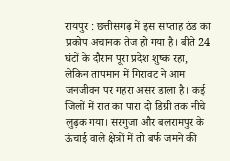रायपुर : छत्तीसगढ़ में इस सप्ताह ठंड का प्रकोप अचानक तेज हो गया है। बीते 24 घंटों के दौरान पूरा प्रदेश शुष्क रहा, लेकिन तापमान में गिरावट ने आम जनजीवन पर गहरा असर डाला है। कई जिलों में रात का पारा दो डिग्री तक नीचे लुढ़क गया। सरगुजा और बलरामपुर के ऊंचाई वाले क्षेत्रों में तो बर्फ जमने की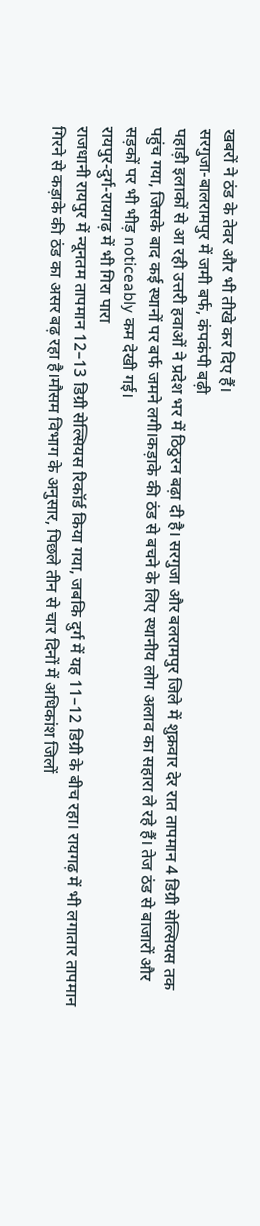खबरों ने ठंड के तेवर और भी तीखे कर दिए हैं।
सरगुजा-बालरामपुर में जमी बर्फ, कंपकंपी बढ़ी
पहाड़ी इलाकों से आ रही उत्तरी हवाओं ने प्रदेश भर में ठिठुरन बढ़ा दी है। सरगुजा और बलरामपुर जिले में शुक्रवार देर रात तापमान 4 डिग्री सेल्सियस तक पहुंच गया, जिसके बाद कई स्थानों पर बर्फ जमने लगी।कड़ाके की ठंड से बचने के लिए स्थानीय लोग अलाव का सहारा ले रहे हैं। तेज ठंड से बाजारों और सड़कों पर भी भीड़ noticeably कम देखी गई।
रायपुर-दुर्ग-रायगढ़ में भी गिरा पारा
राजधानी रायपुर में न्यूनतम तापमान 12–13 डिग्री सेल्सियस रिकॉर्ड किया गया, जबकि दुर्ग में यह 11–12 डिग्री के बीच रहा। रायगढ़ में भी लगातार तापमान गिरने से कड़ाके की ठंड का असर बढ़ रहा है।मौसम विभाग के अनुसार, पिछले तीन से चार दिनों में अधिकांश जिलों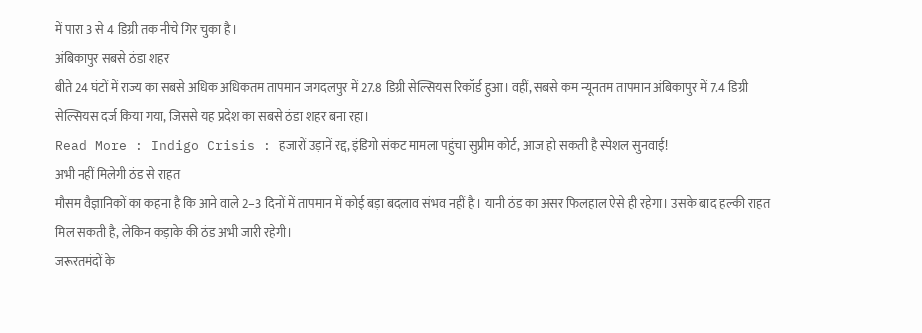में पारा 3 से 4 डिग्री तक नीचे गिर चुका है।
अंबिकापुर सबसे ठंडा शहर
बीते 24 घंटों में राज्य का सबसे अधिक अधिकतम तापमान जगदलपुर में 27.8 डिग्री सेल्सियस रिकॉर्ड हुआ। वहीं, सबसे कम न्यूनतम तापमान अंबिकापुर में 7.4 डिग्री सेल्सियस दर्ज किया गया, जिससे यह प्रदेश का सबसे ठंडा शहर बना रहा।
Read More : Indigo Crisis : हजारों उड़ानें रद्द, इंडिगो संकट मामला पहुंचा सुप्रीम कोर्ट, आज हो सकती है स्पेशल सुनवाई!
अभी नहीं मिलेगी ठंड से राहत
मौसम वैज्ञानिकों का कहना है कि आने वाले 2–3 दिनों में तापमान में कोई बड़ा बदलाव संभव नहीं है। यानी ठंड का असर फिलहाल ऐसे ही रहेगा। उसके बाद हल्की राहत मिल सकती है, लेकिन कड़ाके की ठंड अभी जारी रहेगी।
जरूरतमंदों के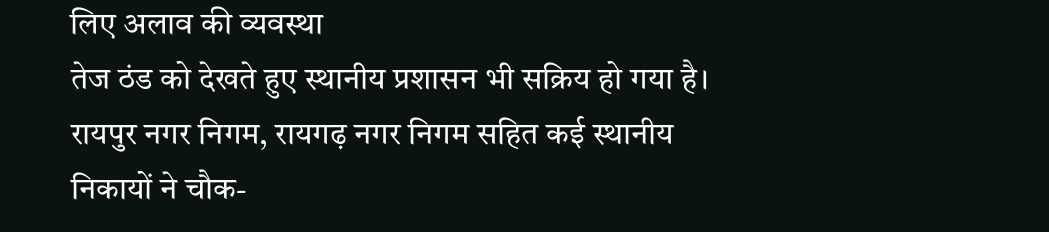लिए अलाव की व्यवस्था
तेज ठंड को देखते हुए स्थानीय प्रशासन भी सक्रिय हो गया है। रायपुर नगर निगम, रायगढ़ नगर निगम सहित कई स्थानीय निकायों ने चौक-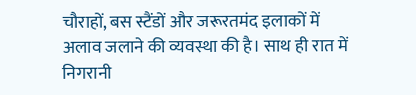चौराहों, बस स्टैंडों और जरूरतमंद इलाकों में अलाव जलाने की व्यवस्था की है। साथ ही रात में निगरानी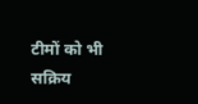टीमों को भी सक्रिय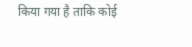किया गया है ताकि कोई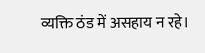व्यक्ति ठंड में असहाय न रहे।